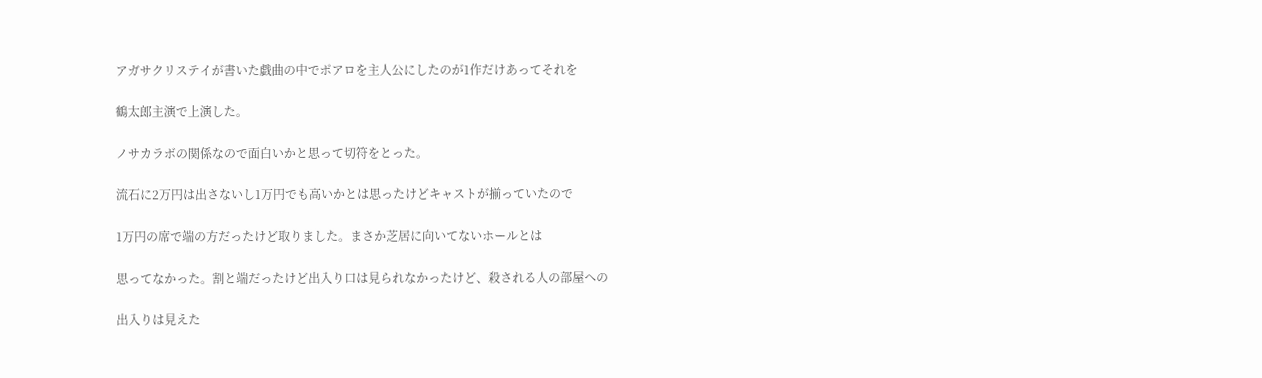アガサクリステイが書いた戯曲の中でポアロを主人公にしたのが1作だけあってそれを

鶴太郎主演で上演した。

ノサカラボの関係なので面白いかと思って切符をとった。

流石に2万円は出さないし1万円でも高いかとは思ったけどキャストが揃っていたので

1万円の席で端の方だったけど取りました。まさか芝居に向いてないホールとは

思ってなかった。割と端だったけど出入り口は見られなかったけど、殺される人の部屋への

出入りは見えた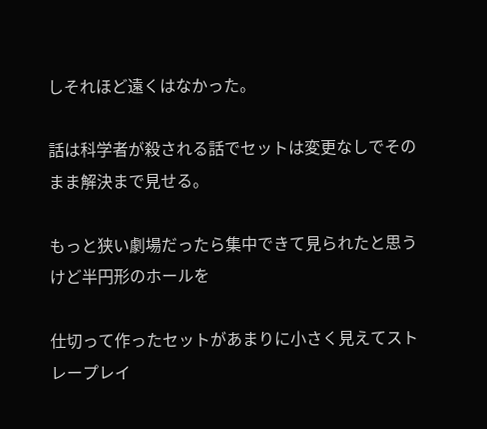しそれほど遠くはなかった。

話は科学者が殺される話でセットは変更なしでそのまま解決まで見せる。

もっと狭い劇場だったら集中できて見られたと思うけど半円形のホールを

仕切って作ったセットがあまりに小さく見えてストレープレイ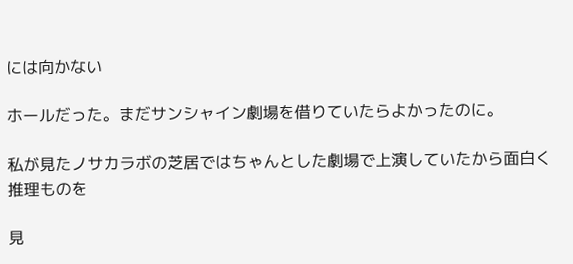には向かない

ホールだった。まだサンシャイン劇場を借りていたらよかったのに。

私が見たノサカラボの芝居ではちゃんとした劇場で上演していたから面白く推理ものを

見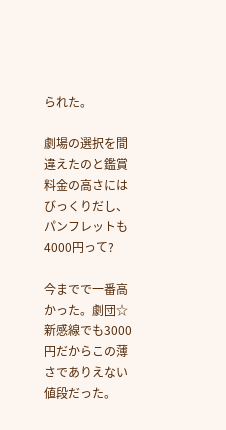られた。

劇場の選択を間違えたのと鑑賞料金の高さにはびっくりだし、パンフレットも4000円って?

今までで一番高かった。劇団☆新感線でも3000円だからこの薄さでありえない値段だった。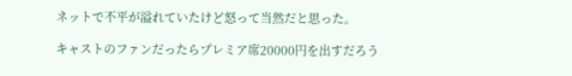ネットで不平が溢れていたけど怒って当然だと思った。

キャストのファンだったらプレミア席20000円を出すだろう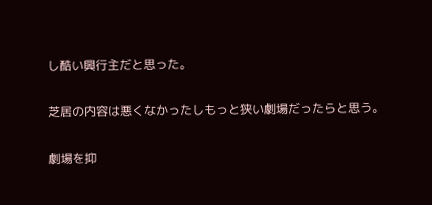し酷い興行主だと思った。

芝居の内容は悪くなかったしもっと狭い劇場だったらと思う。

劇場を抑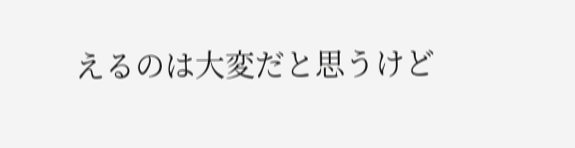えるのは大変だと思うけど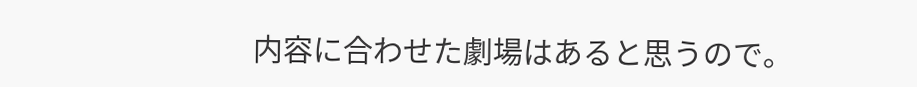内容に合わせた劇場はあると思うので。